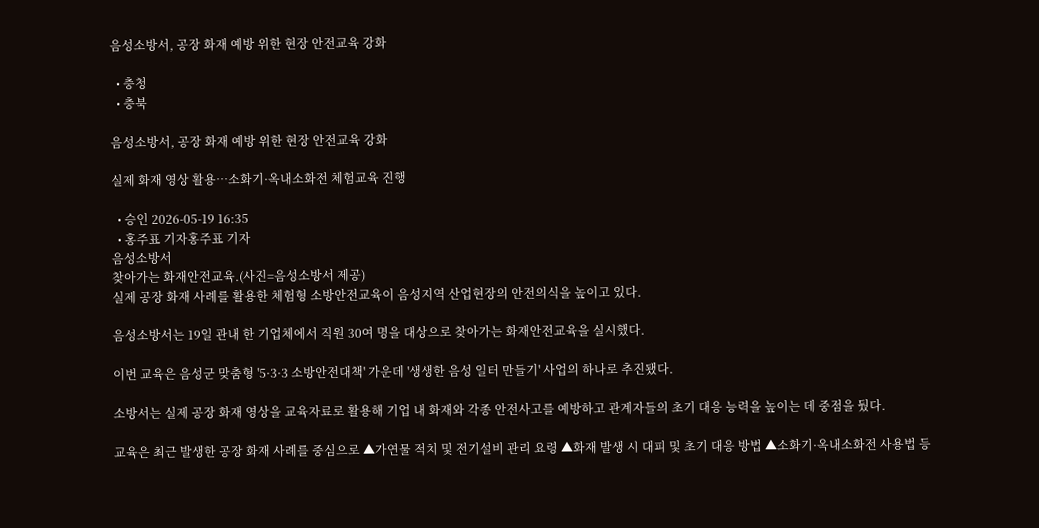음성소방서, 공장 화재 예방 위한 현장 안전교육 강화

  • 충청
  • 충북

음성소방서, 공장 화재 예방 위한 현장 안전교육 강화

실제 화재 영상 활용…소화기·옥내소화전 체험교육 진행

  • 승인 2026-05-19 16:35
  • 홍주표 기자홍주표 기자
음성소방서
찾아가는 화재안전교육.(사진=음성소방서 제공)
실제 공장 화재 사례를 활용한 체험형 소방안전교육이 음성지역 산업현장의 안전의식을 높이고 있다.

음성소방서는 19일 관내 한 기업체에서 직원 30여 명을 대상으로 찾아가는 화재안전교육을 실시했다.

이번 교육은 음성군 맞춤형 '5·3·3 소방안전대책' 가운데 '생생한 음성 일터 만들기' 사업의 하나로 추진됐다.

소방서는 실제 공장 화재 영상을 교육자료로 활용해 기업 내 화재와 각종 안전사고를 예방하고 관계자들의 초기 대응 능력을 높이는 데 중점을 뒀다.

교육은 최근 발생한 공장 화재 사례를 중심으로 ▲가연물 적치 및 전기설비 관리 요령 ▲화재 발생 시 대피 및 초기 대응 방법 ▲소화기·옥내소화전 사용법 등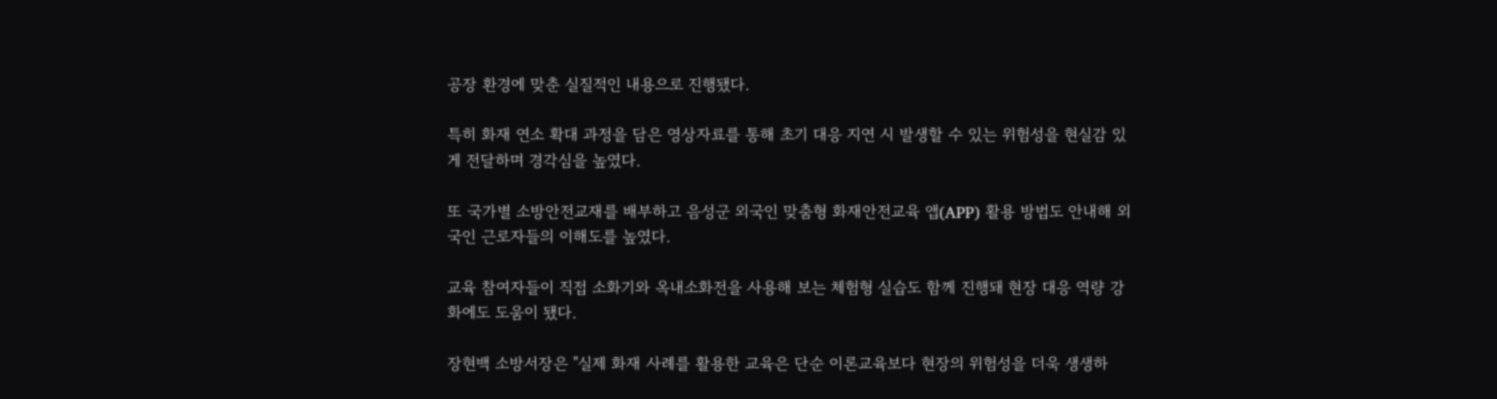공장 환경에 맞춘 실질적인 내용으로 진행됐다.

특히 화재 연소 확대 과정을 담은 영상자료를 통해 초기 대응 지연 시 발생할 수 있는 위험성을 현실감 있게 전달하며 경각심을 높였다.

또 국가별 소방안전교재를 배부하고 음성군 외국인 맞춤형 화재안전교육 앱(APP) 활용 방법도 안내해 외국인 근로자들의 이해도를 높였다.

교육 참여자들이 직접 소화기와 옥내소화전을 사용해 보는 체험형 실습도 함께 진행돼 현장 대응 역량 강화에도 도움이 됐다.

장현백 소방서장은 "실제 화재 사례를 활용한 교육은 단순 이론교육보다 현장의 위험성을 더욱 생생하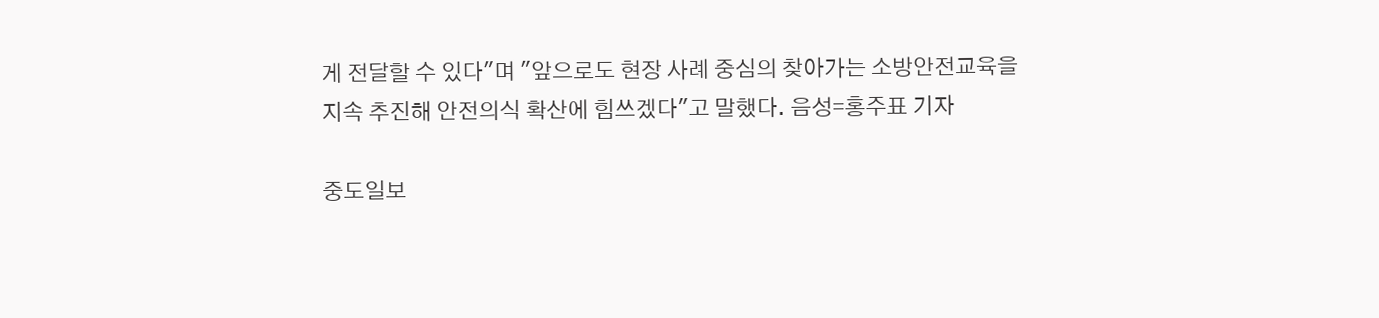게 전달할 수 있다"며 "앞으로도 현장 사례 중심의 찾아가는 소방안전교육을 지속 추진해 안전의식 확산에 힘쓰겠다"고 말했다. 음성=홍주표 기자

중도일보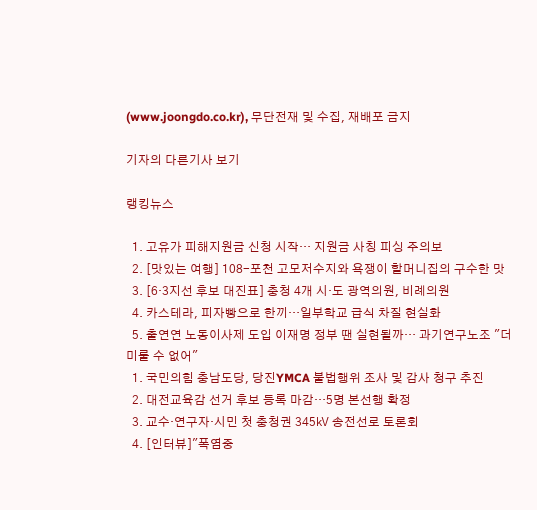(www.joongdo.co.kr), 무단전재 및 수집, 재배포 금지

기자의 다른기사 보기

랭킹뉴스

  1. 고유가 피해지원금 신청 시작… 지원금 사칭 피싱 주의보
  2. [맛있는 여행] 108-포천 고모저수지와 욕쟁이 할머니집의 구수한 맛
  3. [6·3지선 후보 대진표] 충청 4개 시·도 광역의원, 비례의원
  4. 카스테라, 피자빵으로 한끼…일부학교 급식 차질 현실화
  5. 출연연 노동이사제 도입 이재명 정부 땐 실현될까… 과기연구노조 "더 미룰 수 없어"
  1. 국민의힘 충남도당, 당진YMCA 불법행위 조사 및 감사 청구 추진
  2. 대전교육감 선거 후보 등록 마감…5명 본선행 확정
  3. 교수·연구자·시민 첫 충청권 345㎸ 송전선로 토론회
  4. [인터뷰]"폭염중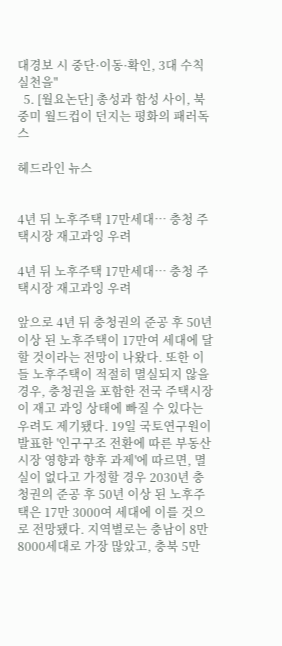대경보 시 중단·이동·확인, 3대 수칙 실천을"
  5. [월요논단] 총성과 함성 사이, 북중미 월드컵이 던지는 평화의 패러독스

헤드라인 뉴스


4년 뒤 노후주택 17만세대… 충청 주택시장 재고과잉 우려

4년 뒤 노후주택 17만세대… 충청 주택시장 재고과잉 우려

앞으로 4년 뒤 충청권의 준공 후 50년 이상 된 노후주택이 17만여 세대에 달할 것이라는 전망이 나왔다. 또한 이들 노후주택이 적절히 멸실되지 않을 경우, 충청권을 포함한 전국 주택시장이 재고 과잉 상태에 빠질 수 있다는 우려도 제기됐다. 19일 국토연구원이 발표한 '인구구조 전환에 따른 부동산시장 영향과 향후 과제'에 따르면, 멸실이 없다고 가정할 경우 2030년 충청권의 준공 후 50년 이상 된 노후주택은 17만 3000여 세대에 이를 것으로 전망됐다. 지역별로는 충남이 8만 8000세대로 가장 많았고, 충북 5만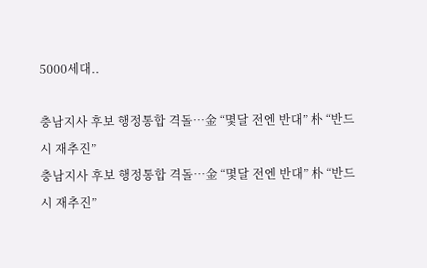5000세대..

충남지사 후보 행정통합 격돌…金 “몇달 전엔 반대” 朴 “반드시 재추진”
충남지사 후보 행정통합 격돌…金 “몇달 전엔 반대” 朴 “반드시 재추진”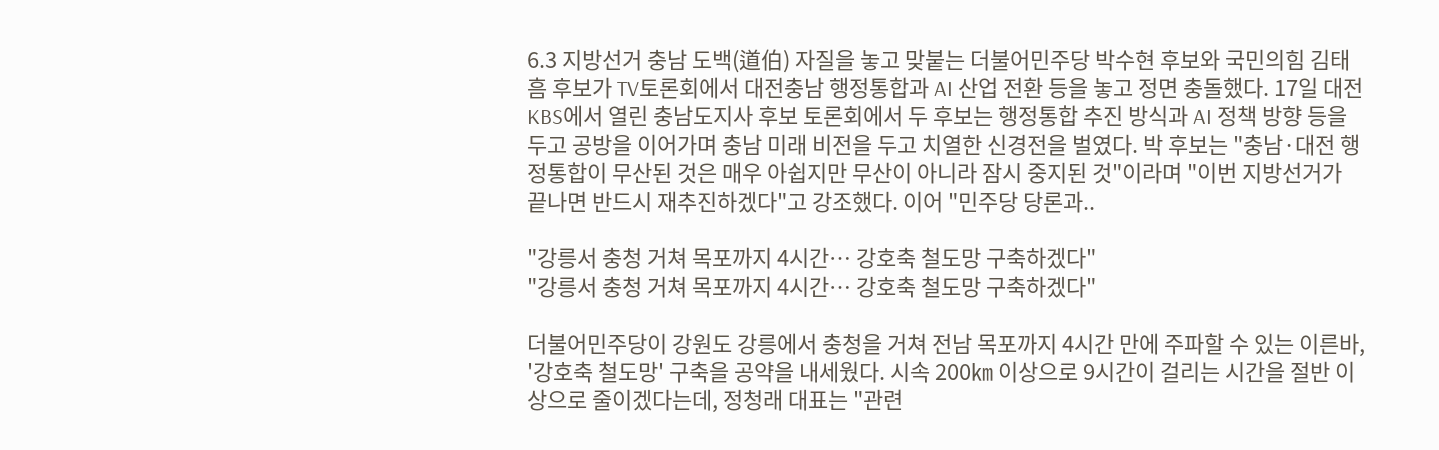6.3 지방선거 충남 도백(道伯) 자질을 놓고 맞붙는 더불어민주당 박수현 후보와 국민의힘 김태흠 후보가 TV토론회에서 대전충남 행정통합과 AI 산업 전환 등을 놓고 정면 충돌했다. 17일 대전KBS에서 열린 충남도지사 후보 토론회에서 두 후보는 행정통합 추진 방식과 AI 정책 방향 등을 두고 공방을 이어가며 충남 미래 비전을 두고 치열한 신경전을 벌였다. 박 후보는 "충남·대전 행정통합이 무산된 것은 매우 아쉽지만 무산이 아니라 잠시 중지된 것"이라며 "이번 지방선거가 끝나면 반드시 재추진하겠다"고 강조했다. 이어 "민주당 당론과..

"강릉서 충청 거쳐 목포까지 4시간… 강호축 철도망 구축하겠다"
"강릉서 충청 거쳐 목포까지 4시간… 강호축 철도망 구축하겠다"

더불어민주당이 강원도 강릉에서 충청을 거쳐 전남 목포까지 4시간 만에 주파할 수 있는 이른바, '강호축 철도망' 구축을 공약을 내세웠다. 시속 200㎞ 이상으로 9시간이 걸리는 시간을 절반 이상으로 줄이겠다는데, 정청래 대표는 "관련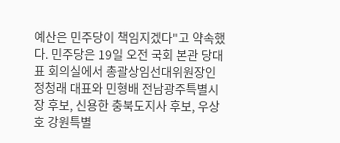예산은 민주당이 책임지겠다"고 약속했다. 민주당은 19일 오전 국회 본관 당대표 회의실에서 총괄상임선대위원장인 정청래 대표와 민형배 전남광주특별시장 후보, 신용한 충북도지사 후보, 우상호 강원특별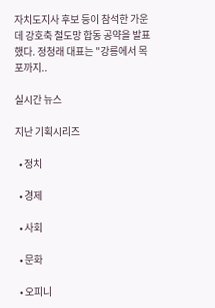자치도지사 후보 등이 참석한 가운데 강호축 철도망 합동 공약을 발표했다. 정청래 대표는 "강릉에서 목포까지..

실시간 뉴스

지난 기획시리즈

  • 정치

  • 경제

  • 사회

  • 문화

  • 오피니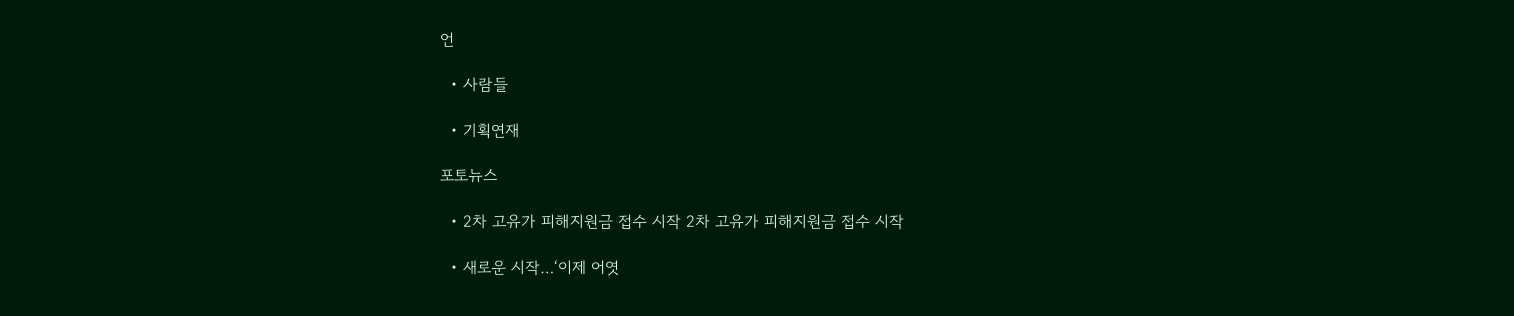언

  • 사람들

  • 기획연재

포토뉴스

  • 2차 고유가 피해지원금 접수 시작 2차 고유가 피해지원금 접수 시작

  • 새로운 시작…‘이제 어엿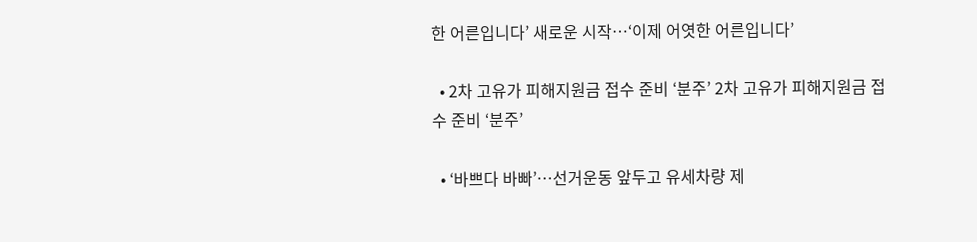한 어른입니다’ 새로운 시작…‘이제 어엿한 어른입니다’

  • 2차 고유가 피해지원금 접수 준비 ‘분주’ 2차 고유가 피해지원금 접수 준비 ‘분주’

  • ‘바쁘다 바빠’…선거운동 앞두고 유세차량 제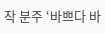작 분주 ‘바쁘다 바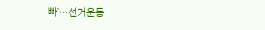빠’…선거운동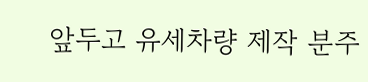앞두고 유세차량 제작 분주